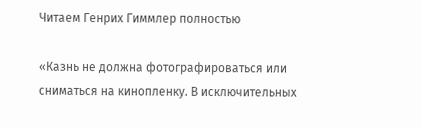Читаем Генрих Гиммлер полностью

«Казнь не должна фотографироваться или сниматься на кинопленку. В исключительных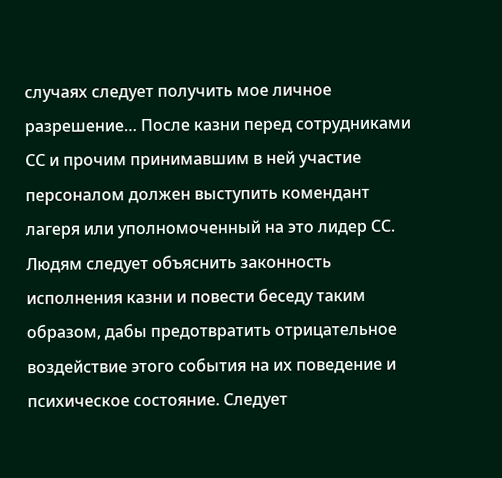случаях следует получить мое личное разрешение… После казни перед сотрудниками СС и прочим принимавшим в ней участие персоналом должен выступить комендант лагеря или уполномоченный на это лидер СС. Людям следует объяснить законность исполнения казни и повести беседу таким образом, дабы предотвратить отрицательное воздействие этого события на их поведение и психическое состояние. Следует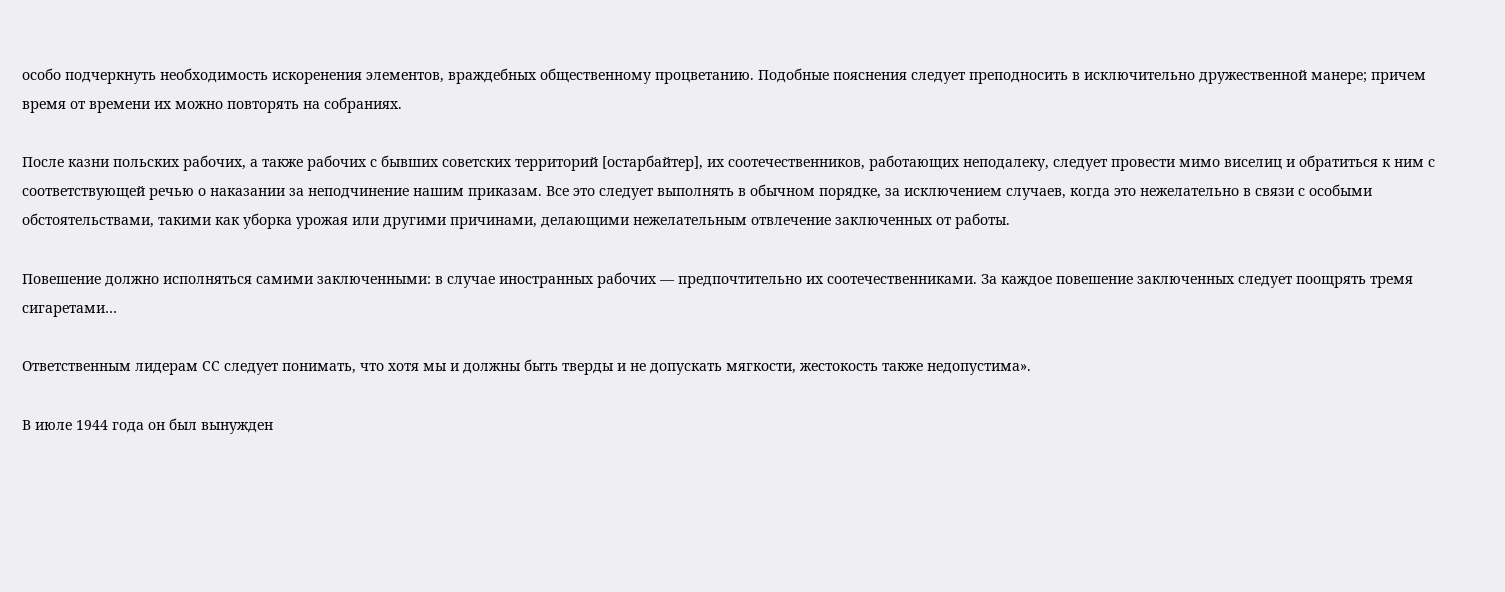особо подчеркнуть необходимость искоренения элементов, враждебных общественному процветанию. Подобные пояснения следует преподносить в исключительно дружественной манере; причем время от времени их можно повторять на собраниях.

После казни польских рабочих, а также рабочих с бывших советских территорий [остарбайтер], их соотечественников, работающих неподалеку, следует провести мимо виселиц и обратиться к ним с соответствующей речью о наказании за неподчинение нашим приказам. Все это следует выполнять в обычном порядке, за исключением случаев, когда это нежелательно в связи с особыми обстоятельствами, такими как уборка урожая или другими причинами, делающими нежелательным отвлечение заключенных от работы.

Повешение должно исполняться самими заключенными: в случае иностранных рабочих — предпочтительно их соотечественниками. За каждое повешение заключенных следует поощрять тремя сигаретами…

Ответственным лидерам СС следует понимать, что хотя мы и должны быть тверды и не допускать мягкости, жестокость также недопустима».

В июле 1944 года он был вынужден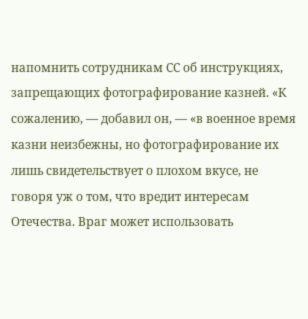напомнить сотрудникам СС об инструкциях, запрещающих фотографирование казней. «К сожалению, — добавил он, — «в военное время казни неизбежны, но фотографирование их лишь свидетельствует о плохом вкусе, не говоря уж о том, что вредит интересам Отечества. Враг может использовать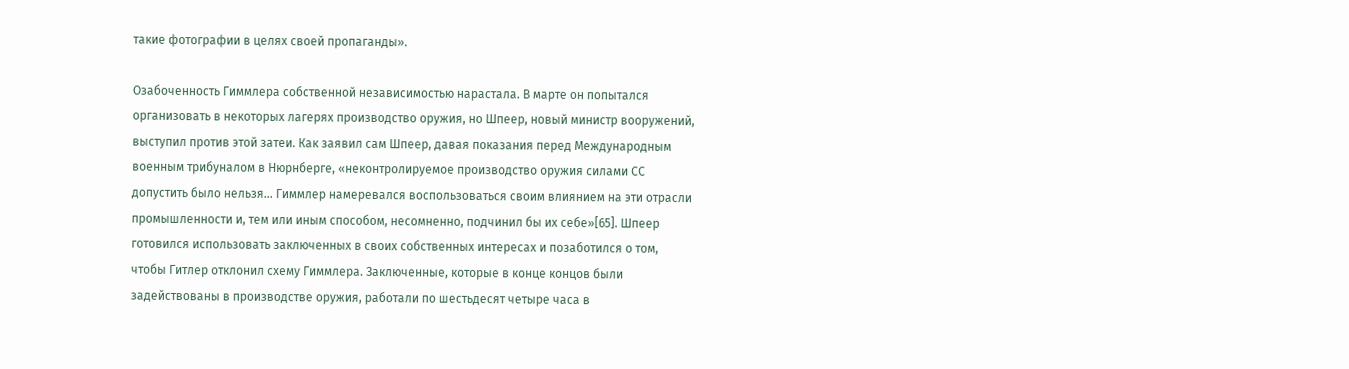такие фотографии в целях своей пропаганды».

Озабоченность Гиммлера собственной независимостью нарастала. В марте он попытался организовать в некоторых лагерях производство оружия, но Шпеер, новый министр вооружений, выступил против этой затеи. Как заявил сам Шпеер, давая показания перед Международным военным трибуналом в Нюрнберге, «неконтролируемое производство оружия силами СС допустить было нельзя… Гиммлер намеревался воспользоваться своим влиянием на эти отрасли промышленности и, тем или иным способом, несомненно, подчинил бы их себе»[65]. Шпеер готовился использовать заключенных в своих собственных интересах и позаботился о том, чтобы Гитлер отклонил схему Гиммлера. Заключенные, которые в конце концов были задействованы в производстве оружия, работали по шестьдесят четыре часа в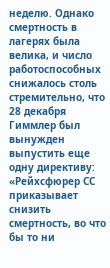неделю. Однако смертность в лагерях была велика, и число работоспособных снижалось столь стремительно, что 28 декабря Гиммлер был вынужден выпустить еще одну директиву: «Рейхсфюрер СС приказывает снизить смертность, во что бы то ни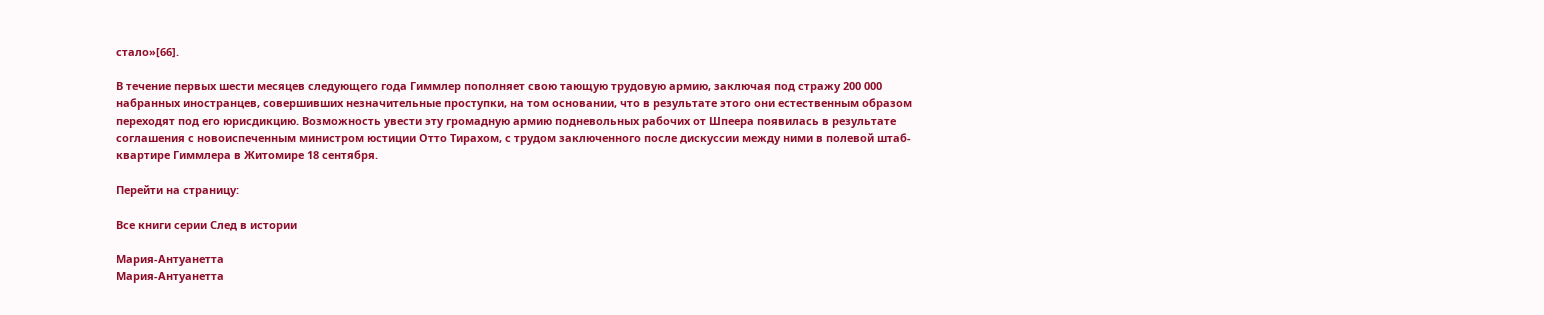стало»[66].

В течение первых шести месяцев следующего года Гиммлер пополняет свою тающую трудовую армию, заключая под стражу 200 000 набранных иностранцев, совершивших незначительные проступки, на том основании, что в результате этого они естественным образом переходят под его юрисдикцию. Возможность увести эту громадную армию подневольных рабочих от Шпеера появилась в результате соглашения с новоиспеченным министром юстиции Отто Тирахом, с трудом заключенного после дискуссии между ними в полевой штаб-квартире Гиммлера в Житомире 18 сентября.

Перейти на страницу:

Все книги серии След в истории

Мария-Антуанетта
Мария-Антуанетта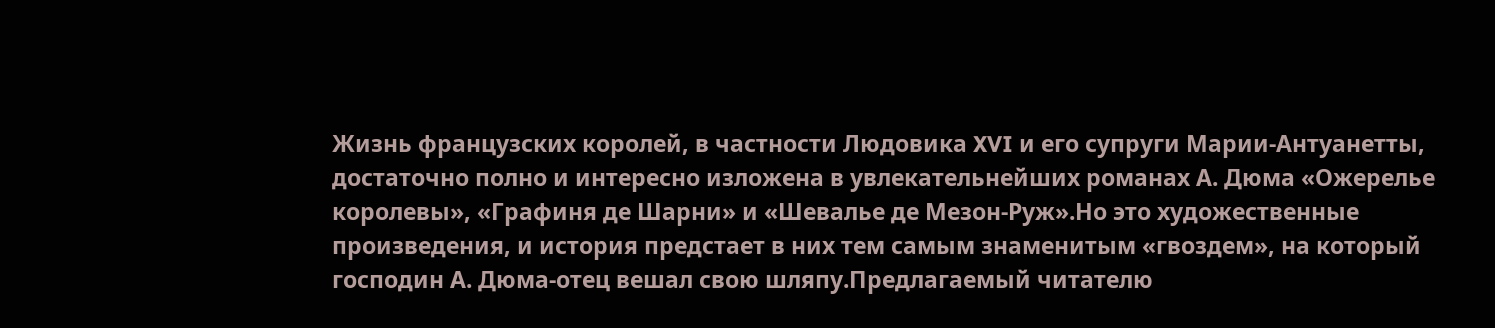Жизнь французских королей, в частности Людовика XVI и его супруги Марии-Антуанетты, достаточно полно и интересно изложена в увлекательнейших романах А. Дюма «Ожерелье королевы», «Графиня де Шарни» и «Шевалье де Мезон-Руж».Но это художественные произведения, и история предстает в них тем самым знаменитым «гвоздем», на который господин А. Дюма-отец вешал свою шляпу.Предлагаемый читателю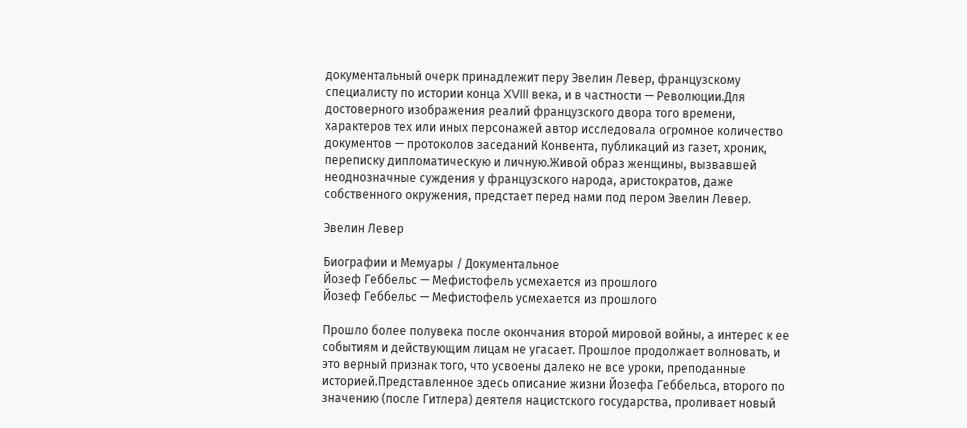документальный очерк принадлежит перу Эвелин Левер, французскому специалисту по истории конца XVIII века, и в частности — Революции.Для достоверного изображения реалий французского двора того времени, характеров тех или иных персонажей автор исследовала огромное количество документов — протоколов заседаний Конвента, публикаций из газет, хроник, переписку дипломатическую и личную.Живой образ женщины, вызвавшей неоднозначные суждения у французского народа, аристократов, даже собственного окружения, предстает перед нами под пером Эвелин Левер.

Эвелин Левер

Биографии и Мемуары / Документальное
Йозеф Геббельс — Мефистофель усмехается из прошлого
Йозеф Геббельс — Мефистофель усмехается из прошлого

Прошло более полувека после окончания второй мировой войны, а интерес к ее событиям и действующим лицам не угасает. Прошлое продолжает волновать, и это верный признак того, что усвоены далеко не все уроки, преподанные историей.Представленное здесь описание жизни Йозефа Геббельса, второго по значению (после Гитлера) деятеля нацистского государства, проливает новый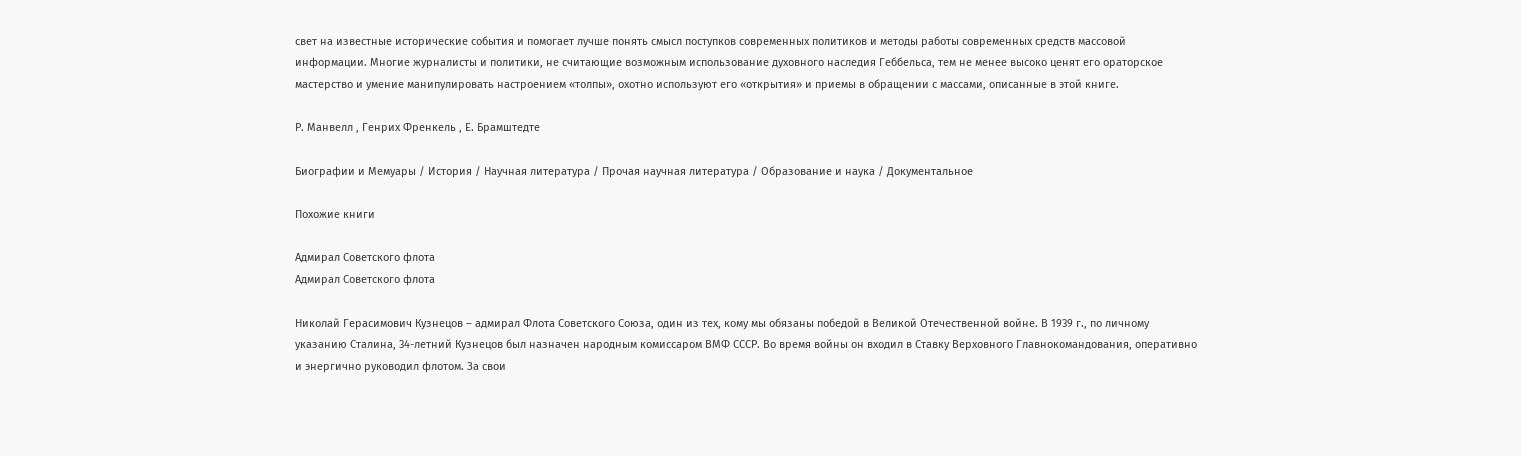свет на известные исторические события и помогает лучше понять смысл поступков современных политиков и методы работы современных средств массовой информации. Многие журналисты и политики, не считающие возможным использование духовного наследия Геббельса, тем не менее высоко ценят его ораторское мастерство и умение манипулировать настроением «толпы», охотно используют его «открытия» и приемы в обращении с массами, описанные в этой книге.

Р. Манвелл , Генрих Френкель , Е. Брамштедте

Биографии и Мемуары / История / Научная литература / Прочая научная литература / Образование и наука / Документальное

Похожие книги

Адмирал Советского флота
Адмирал Советского флота

Николай Герасимович Кузнецов – адмирал Флота Советского Союза, один из тех, кому мы обязаны победой в Великой Отечественной войне. В 1939 г., по личному указанию Сталина, 34-летний Кузнецов был назначен народным комиссаром ВМФ СССР. Во время войны он входил в Ставку Верховного Главнокомандования, оперативно и энергично руководил флотом. За свои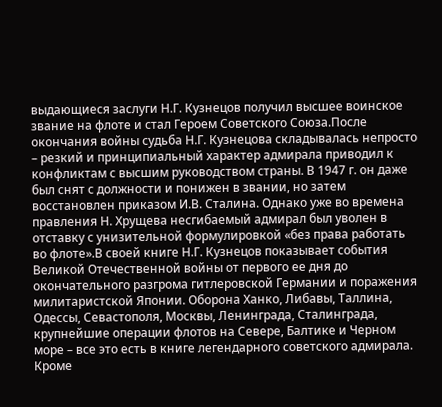выдающиеся заслуги Н.Г. Кузнецов получил высшее воинское звание на флоте и стал Героем Советского Союза.После окончания войны судьба Н.Г. Кузнецова складывалась непросто – резкий и принципиальный характер адмирала приводил к конфликтам с высшим руководством страны. В 1947 г. он даже был снят с должности и понижен в звании, но затем восстановлен приказом И.В. Сталина. Однако уже во времена правления Н. Хрущева несгибаемый адмирал был уволен в отставку с унизительной формулировкой «без права работать во флоте».В своей книге Н.Г. Кузнецов показывает события Великой Отечественной войны от первого ее дня до окончательного разгрома гитлеровской Германии и поражения милитаристской Японии. Оборона Ханко, Либавы, Таллина, Одессы, Севастополя, Москвы, Ленинграда, Сталинграда, крупнейшие операции флотов на Севере, Балтике и Черном море – все это есть в книге легендарного советского адмирала. Кроме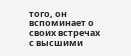того, он вспоминает о своих встречах с высшими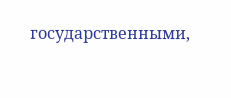государственными,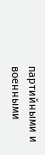партийными и военными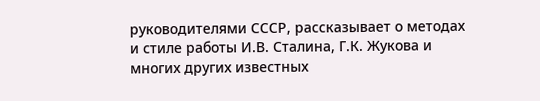руководителями СССР, рассказывает о методах и стиле работы И.В. Сталина, Г.К. Жукова и многих других известных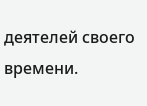деятелей своего времени.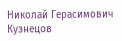Николай Герасимович Кузнецов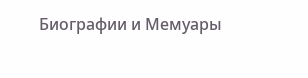Биографии и Мемуары